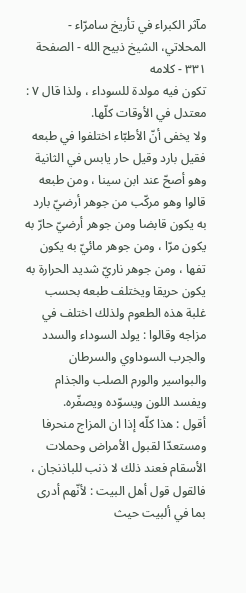مآثر الكبراء في تأريخ سامرّاء - المحلاتي، الشيخ ذبيح الله - الصفحة ٣٣١ - كلامه
تكون فيه مولدة للسوداء ، ولذا قال ٧ : معتدل في الأوقات كلّها.
ولا يخفى أنّ الأطبّاء اختلفوا في طبعه فقيل بارد وقيل حار يابس في الثانية وهو أصحّ عند ابن سينا ، ومن طبعه قالوا وهو مركّب من جوهر أرضيّ بارد به يكون قابضا ومن جوهر أرضيّ حارّ به يكون مرّا ، ومن جوهر مائيّ به يكون تفها ، ومن جوهر ناريّ شديد الحرارة به يكون حريقا ويختلف طبعه بحسب غلبة هذه الطعوم ولذلك اختلف في مزاجه وقالوا : يولد السوداء والسدد والجرب السوداوي والسرطان والبواسير والورم الصلب والجذام ويفسد اللون ويسوّده ويصفّره.
أقول : هذا كلّه إذا ان المزاج منحرفا ومستعدّا لقبول الأمراض وحملات الأسقام فعند ذلك لا ذنب للباذنجان ، فالقول قول أهل البيت : لأنّهم أدرى بما في ألبيت حيث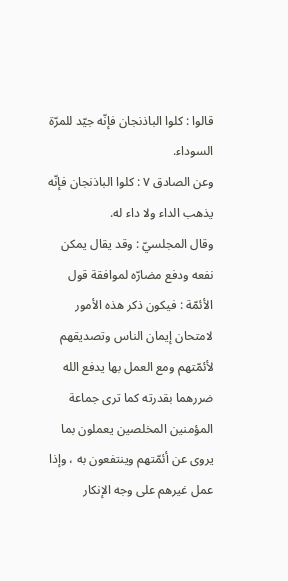قالوا : كلوا الباذنجان فإنّه جيّد للمرّة السوداء.
وعن الصادق ٧ : كلوا الباذنجان فإنّه يذهب الداء ولا داء له.
وقال المجلسيّ : وقد يقال يمكن نفعه ودفع مضارّه لموافقة قول الأئمّة : فيكون ذكر هذه الأمور لامتحان إيمان الناس وتصديقهم لأئمّتهم ومع العمل بها يدفع الله ضررهما بقدرته كما ترى جماعة المؤمنين المخلصين يعملون بما يروى عن أئمّتهم وينتفعون به ، وإذا عمل غيرهم على وجه الإنكار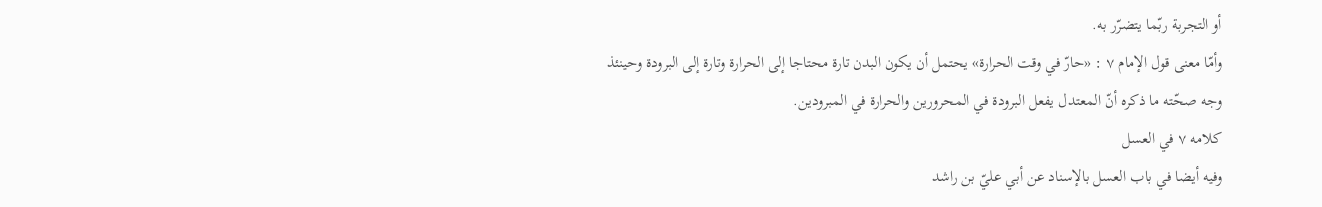أو التجربة ربّما يتضرّر به.
وأمّا معنى قول الإمام ٧ : «حارّ في وقت الحرارة» يحتمل أن يكون البدن تارة محتاجا إلى الحرارة وتارة إلى البرودة وحينئذ وجه صحّته ما ذكره أنّ المعتدل يفعل البرودة في المحرورين والحرارة في المبرودين.
كلامه ٧ في العسل
وفيه أيضا في باب العسل بالإسناد عن أبي عليّ بن راشد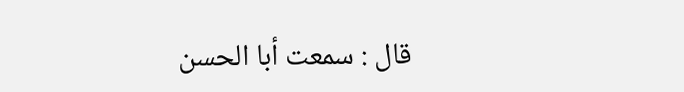قال : سمعت أبا الحسن